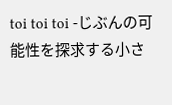toi toi toi -じぶんの可能性を探求する小さ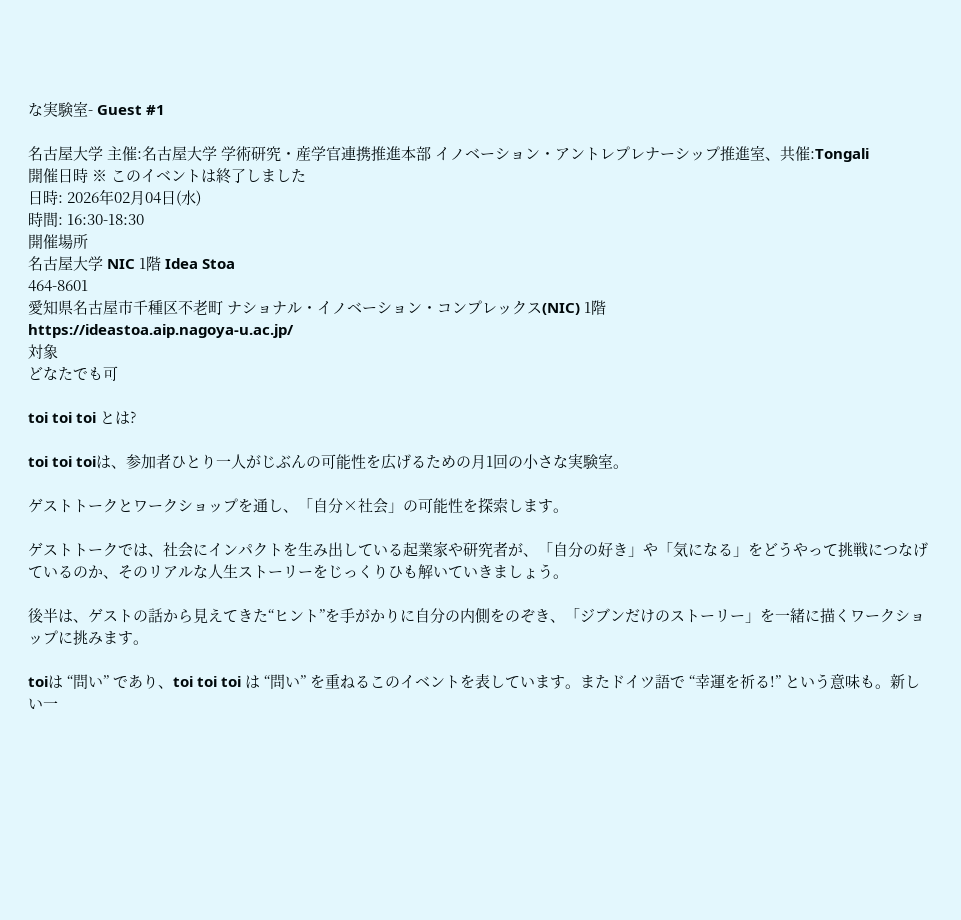な実験室- Guest #1

名古屋大学 主催:名古屋大学 学術研究・産学官連携推進本部 イノベーション・アントレプレナーシップ推進室、共催:Tongali
開催日時 ※ このイベントは終了しました
日時: 2026年02月04日(水)
時間: 16:30-18:30
開催場所
名古屋大学 NIC 1階 Idea Stoa
464-8601
愛知県名古屋市千種区不老町 ナショナル・イノベーション・コンプレックス(NIC) 1階
https://ideastoa.aip.nagoya-u.ac.jp/
対象
どなたでも可

toi toi toi とは?

toi toi toiは、参加者ひとり一人がじぶんの可能性を広げるための月1回の小さな実験室。

ゲストトークとワークショップを通し、「自分×社会」の可能性を探索します。

ゲストトークでは、社会にインパクトを生み出している起業家や研究者が、「自分の好き」や「気になる」をどうやって挑戦につなげているのか、そのリアルな人生ストーリーをじっくりひも解いていきましょう。

後半は、ゲストの話から見えてきた“ヒント”を手がかりに自分の内側をのぞき、「ジブンだけのストーリー」を一緒に描くワークショップに挑みます。

toiは “問い” であり、toi toi toi は “問い” を重ねるこのイベントを表しています。またドイツ語で “幸運を祈る!” という意味も。新しい一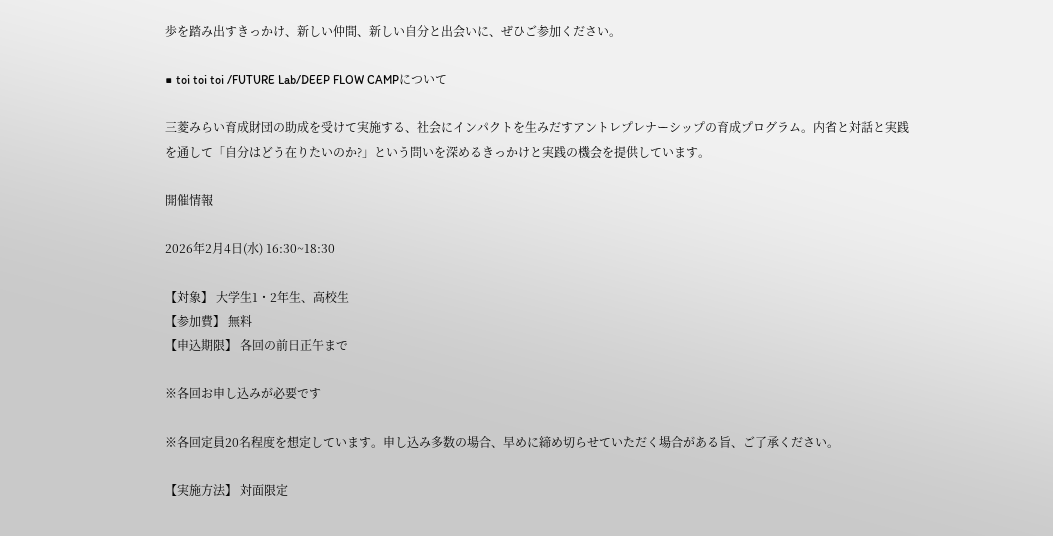歩を踏み出すきっかけ、新しい仲間、新しい自分と出会いに、ぜひご参加ください。

■ toi toi toi /FUTURE Lab/DEEP FLOW CAMPについて

三菱みらい育成財団の助成を受けて実施する、社会にインパクトを生みだすアントレプレナーシップの育成プログラム。内省と対話と実践を通して「自分はどう在りたいのか?」という問いを深めるきっかけと実践の機会を提供しています。

開催情報

2026年2月4日(水) 16:30~18:30

【対象】 大学生1・2年生、高校生
【参加費】 無料
【申込期限】 各回の前日正午まで

※各回お申し込みが必要です

※各回定員20名程度を想定しています。申し込み多数の場合、早めに締め切らせていただく場合がある旨、ご了承ください。

【実施方法】 対面限定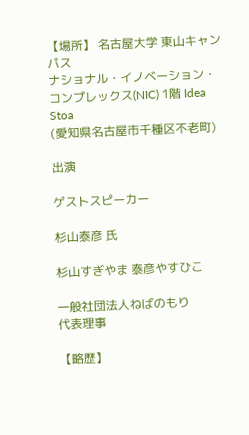【場所】 名古屋大学 東山キャンパス
ナショナル・イノベーション・コンプレックス(NIC) 1階 Idea Stoa
(愛知県名古屋市千種区不老町)

出演

ゲストスピーカー

杉山泰彦 氏

杉山すぎやま 泰彦やすひこ

一般社団法人ねばのもり
代表理事

【略歴】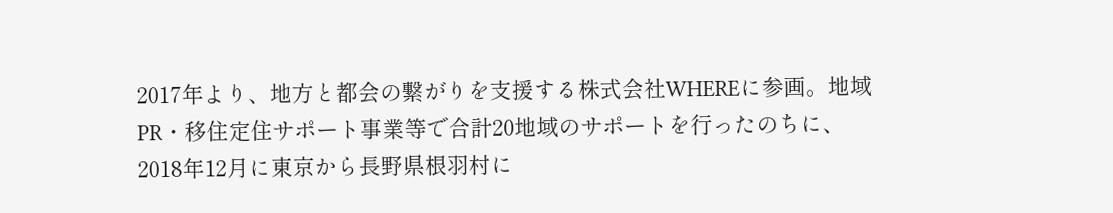2017年より、地方と都会の繋がりを支援する株式会社WHEREに参画。地域PR・移住定住サポート事業等で合計20地域のサポートを行ったのちに、2018年12月に東京から長野県根羽村に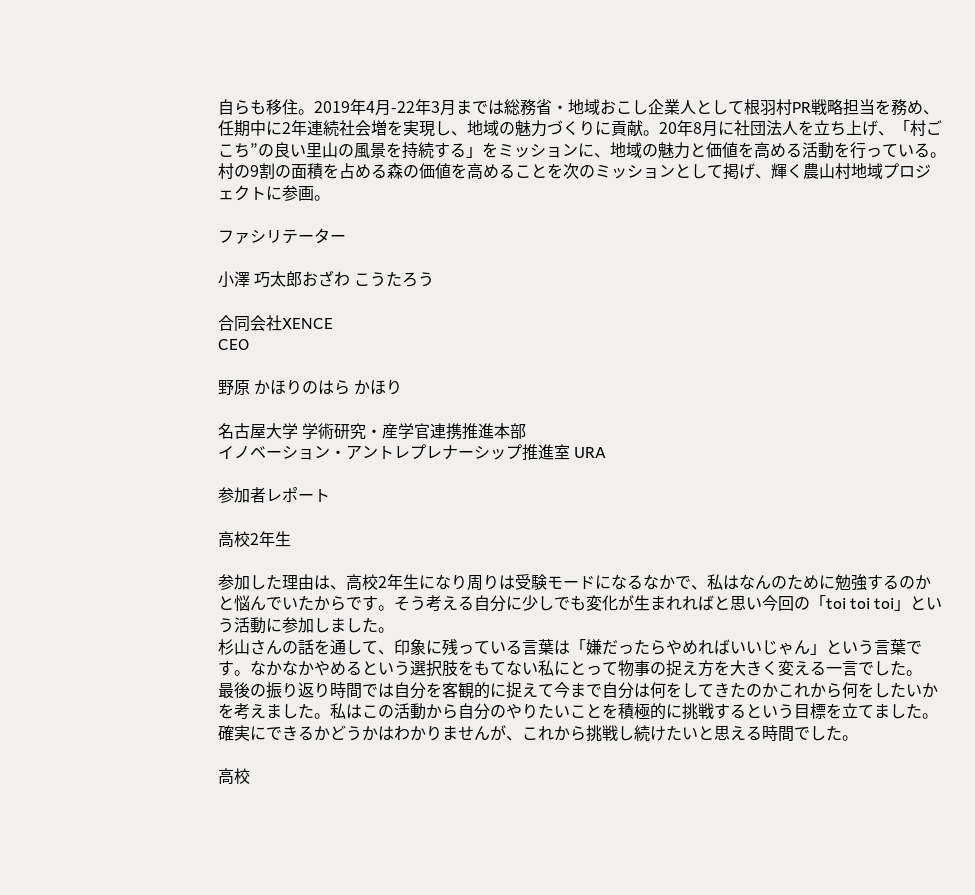自らも移住。2019年4月-22年3月までは総務省・地域おこし企業人として根羽村PR戦略担当を務め、任期中に2年連続社会増を実現し、地域の魅力づくりに貢献。20年8月に社団法人を立ち上げ、「村ごこち”の良い里山の風景を持続する」をミッションに、地域の魅力と価値を高める活動を行っている。村の9割の面積を占める森の価値を高めることを次のミッションとして掲げ、輝く農山村地域プロジェクトに参画。

ファシリテーター

小澤 巧太郎おざわ こうたろう

合同会社XENCE
CEO

野原 かほりのはら かほり

名古屋大学 学術研究・産学官連携推進本部
イノベーション・アントレプレナーシップ推進室 URA

参加者レポート

高校2年生

参加した理由は、高校2年生になり周りは受験モードになるなかで、私はなんのために勉強するのかと悩んでいたからです。そう考える自分に少しでも変化が生まれればと思い今回の「toi toi toi」という活動に参加しました。
杉山さんの話を通して、印象に残っている言葉は「嫌だったらやめればいいじゃん」という言葉です。なかなかやめるという選択肢をもてない私にとって物事の捉え方を大きく変える一言でした。
最後の振り返り時間では自分を客観的に捉えて今まで自分は何をしてきたのかこれから何をしたいかを考えました。私はこの活動から自分のやりたいことを積極的に挑戦するという目標を立てました。確実にできるかどうかはわかりませんが、これから挑戦し続けたいと思える時間でした。

高校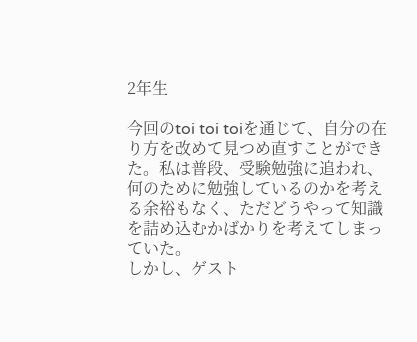2年生

今回のtoi toi toiを通じて、自分の在り方を改めて見つめ直すことができた。私は普段、受験勉強に追われ、何のために勉強しているのかを考える余裕もなく、ただどうやって知識を詰め込むかばかりを考えてしまっていた。
しかし、ゲスト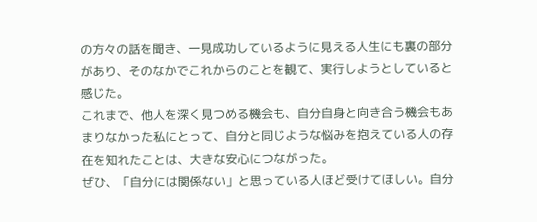の方々の話を聞き、一見成功しているように見える人生にも裏の部分があり、そのなかでこれからのことを観て、実行しようとしていると感じた。
これまで、他人を深く見つめる機会も、自分自身と向き合う機会もあまりなかった私にとって、自分と同じような悩みを抱えている人の存在を知れたことは、大きな安心につながった。
ぜひ、「自分には関係ない」と思っている人ほど受けてほしい。自分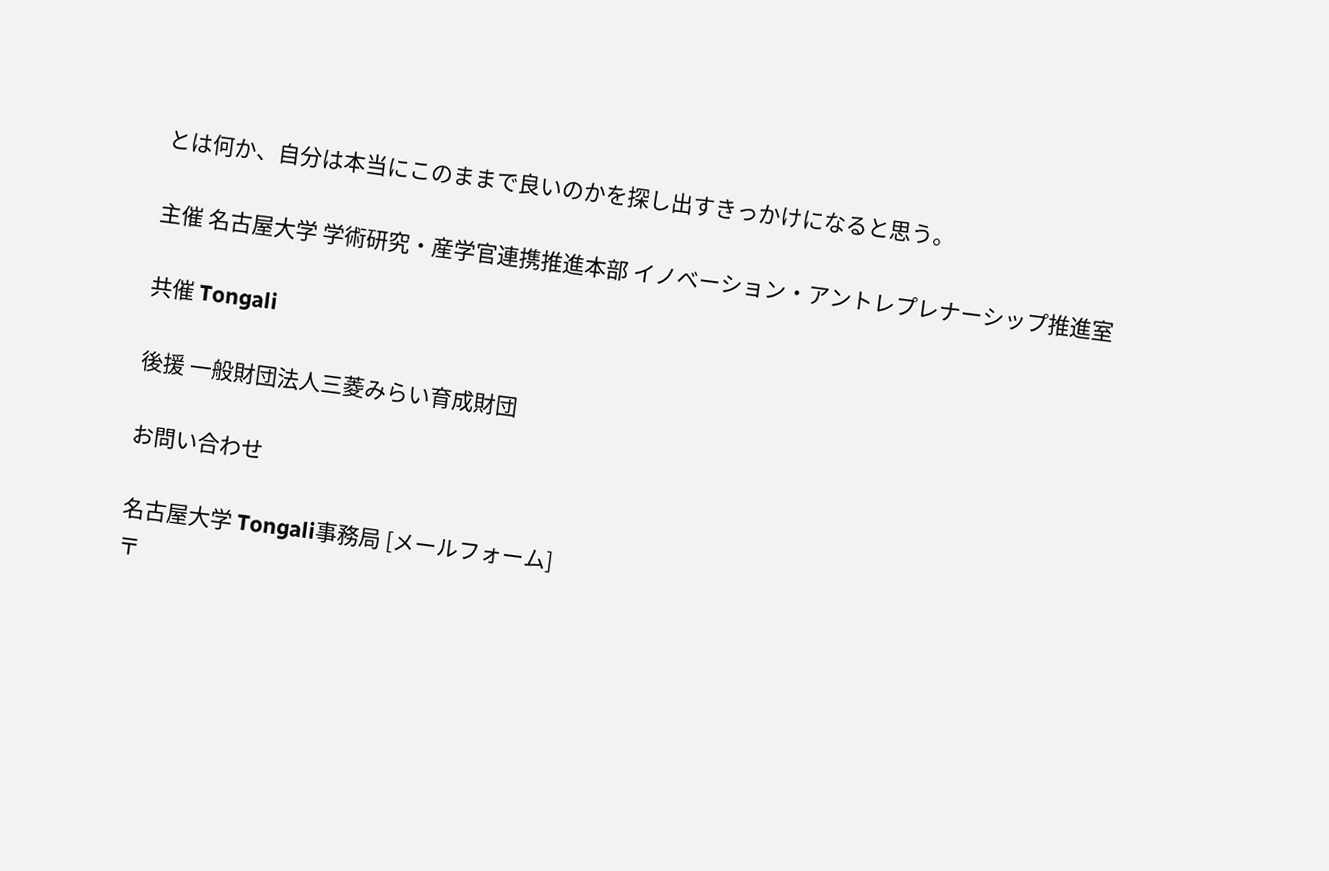とは何か、自分は本当にこのままで良いのかを探し出すきっかけになると思う。

主催 名古屋大学 学術研究・産学官連携推進本部 イノベーション・アントレプレナーシップ推進室

共催 Tongali

後援 一般財団法人三菱みらい育成財団

お問い合わせ

名古屋大学 Tongali事務局 [メールフォーム]
〒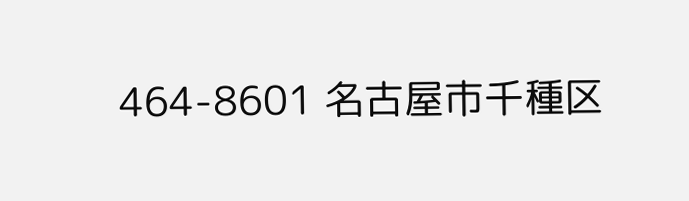464-8601 名古屋市千種区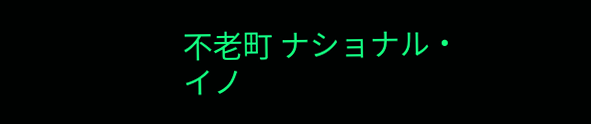不老町 ナショナル・イノ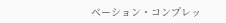ベーション・コンプレッ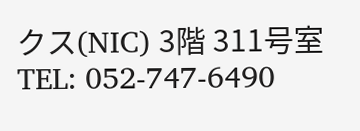クス(NIC) 3階 311号室
TEL: 052-747-6490